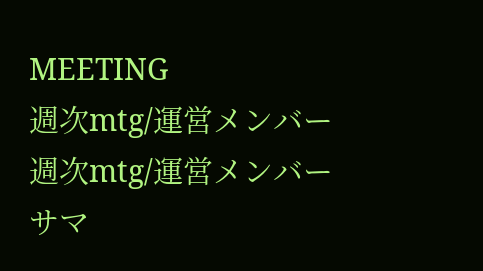MEETING
週次mtg/運営メンバー
週次mtg/運営メンバー
サマ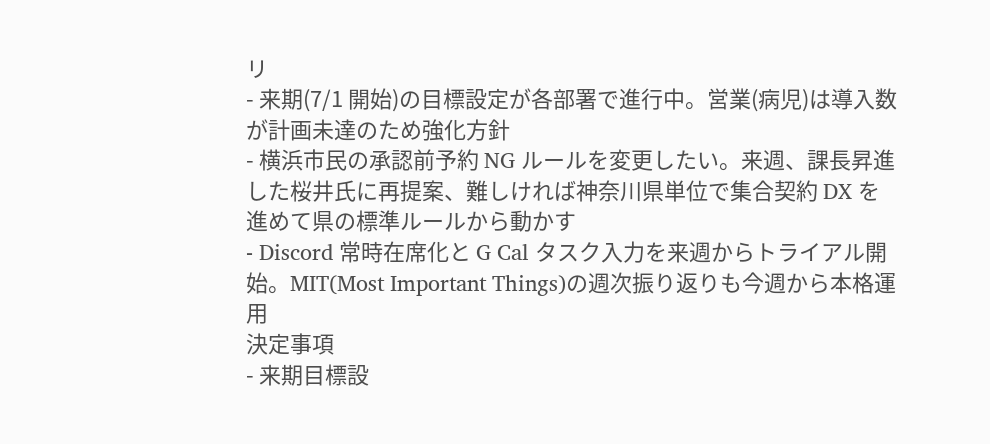リ
- 来期(7/1 開始)の目標設定が各部署で進行中。営業(病児)は導入数が計画未達のため強化方針
- 横浜市民の承認前予約 NG ルールを変更したい。来週、課長昇進した桜井氏に再提案、難しければ神奈川県単位で集合契約 DX を進めて県の標準ルールから動かす
- Discord 常時在席化と G Cal タスク入力を来週からトライアル開始。MIT(Most Important Things)の週次振り返りも今週から本格運用
決定事項
- 来期目標設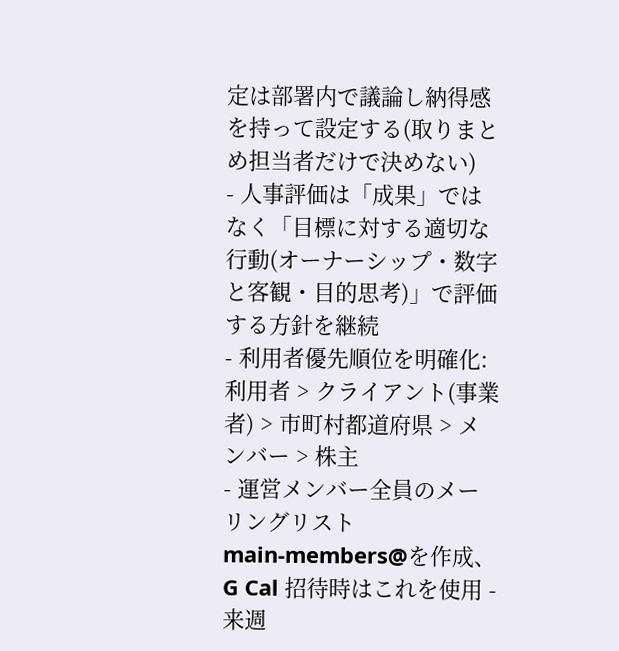定は部署内で議論し納得感を持って設定する(取りまとめ担当者だけで決めない)
- 人事評価は「成果」ではなく「目標に対する適切な行動(オーナーシップ・数字と客観・目的思考)」で評価する方針を継続
- 利用者優先順位を明確化: 利用者 > クライアント(事業者) > 市町村都道府県 > メンバー > 株主
- 運営メンバー全員のメーリングリスト
main-members@を作成、G Cal 招待時はこれを使用 - 来週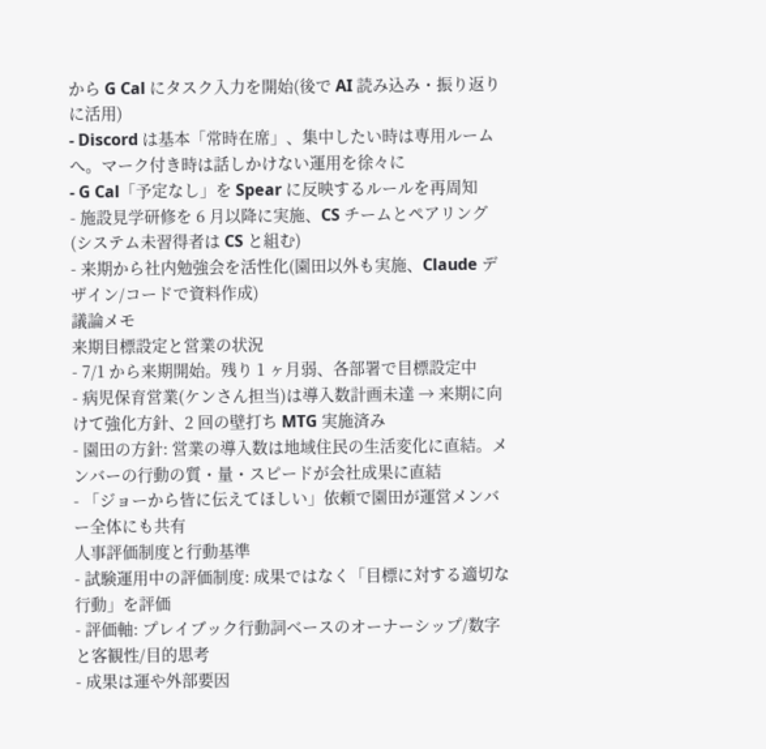から G Cal にタスク入力を開始(後で AI 読み込み・振り返りに活用)
- Discord は基本「常時在席」、集中したい時は専用ルームへ。マーク付き時は話しかけない運用を徐々に
- G Cal「予定なし」を Spear に反映するルールを再周知
- 施設見学研修を 6 月以降に実施、CS チームとペアリング(システム未習得者は CS と組む)
- 来期から社内勉強会を活性化(園田以外も実施、Claude デザイン/コードで資料作成)
議論メモ
来期目標設定と営業の状況
- 7/1 から来期開始。残り 1 ヶ月弱、各部署で目標設定中
- 病児保育営業(ケンさん担当)は導入数計画未達 → 来期に向けて強化方針、2 回の壁打ち MTG 実施済み
- 園田の方針: 営業の導入数は地域住民の生活変化に直結。メンバーの行動の質・量・スピードが会社成果に直結
- 「ジョーから皆に伝えてほしい」依頼で園田が運営メンバー全体にも共有
人事評価制度と行動基準
- 試験運用中の評価制度: 成果ではなく「目標に対する適切な行動」を評価
- 評価軸: プレイブック行動詞ベースのオーナーシップ/数字と客観性/目的思考
- 成果は運や外部要因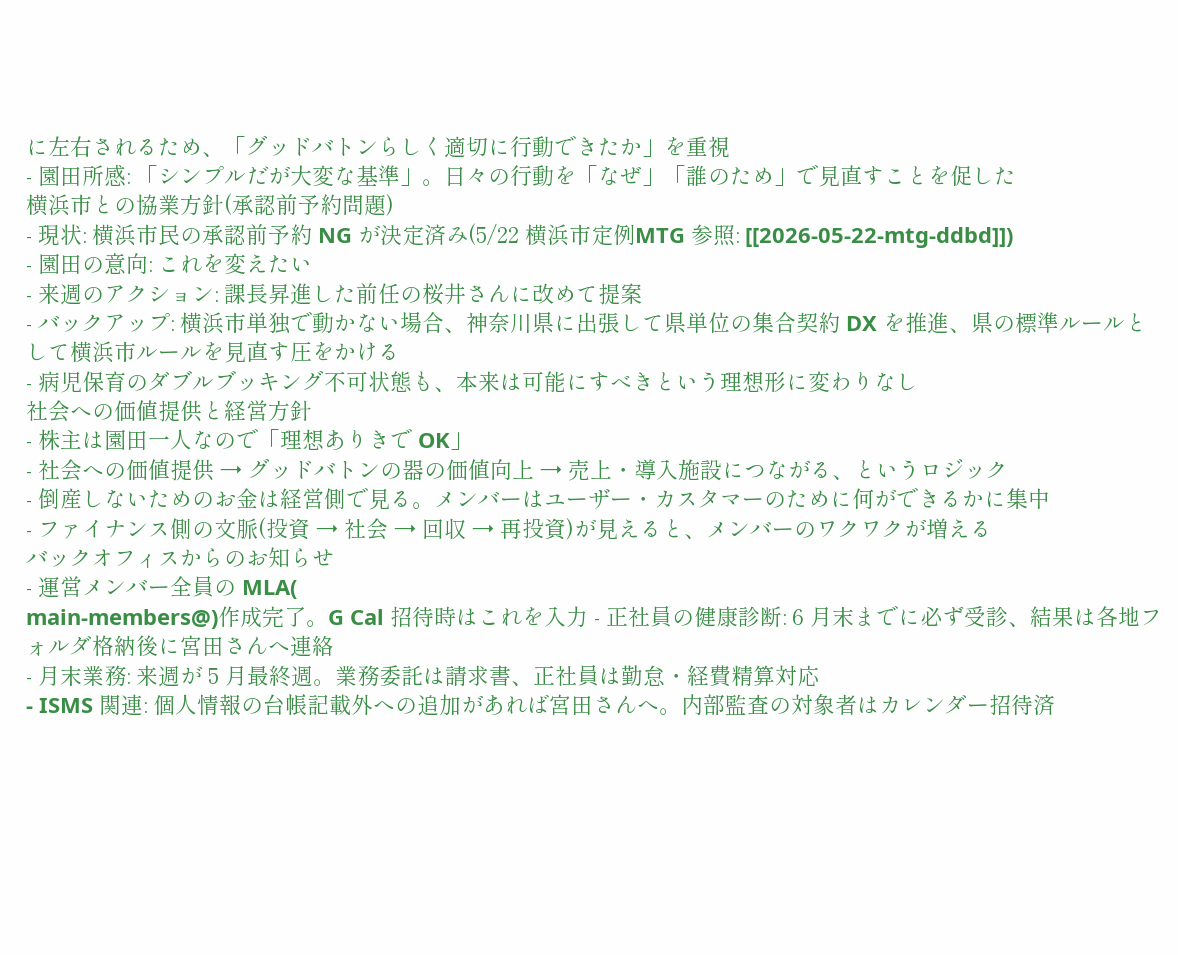に左右されるため、「グッドバトンらしく適切に行動できたか」を重視
- 園田所感: 「シンプルだが大変な基準」。日々の行動を「なぜ」「誰のため」で見直すことを促した
横浜市との協業方針(承認前予約問題)
- 現状: 横浜市民の承認前予約 NG が決定済み(5/22 横浜市定例MTG 参照: [[2026-05-22-mtg-ddbd]])
- 園田の意向: これを変えたい
- 来週のアクション: 課長昇進した前任の桜井さんに改めて提案
- バックアップ: 横浜市単独で動かない場合、神奈川県に出張して県単位の集合契約 DX を推進、県の標準ルールとして横浜市ルールを見直す圧をかける
- 病児保育のダブルブッキング不可状態も、本来は可能にすべきという理想形に変わりなし
社会への価値提供と経営方針
- 株主は園田一人なので「理想ありきで OK」
- 社会への価値提供 → グッドバトンの器の価値向上 → 売上・導入施設につながる、というロジック
- 倒産しないためのお金は経営側で見る。メンバーはユーザー・カスタマーのために何ができるかに集中
- ファイナンス側の文脈(投資 → 社会 → 回収 → 再投資)が見えると、メンバーのワクワクが増える
バックオフィスからのお知らせ
- 運営メンバー全員の MLA(
main-members@)作成完了。G Cal 招待時はこれを入力 - 正社員の健康診断: 6 月末までに必ず受診、結果は各地フォルダ格納後に宮田さんへ連絡
- 月末業務: 来週が 5 月最終週。業務委託は請求書、正社員は勤怠・経費精算対応
- ISMS 関連: 個人情報の台帳記載外への追加があれば宮田さんへ。内部監査の対象者はカレンダー招待済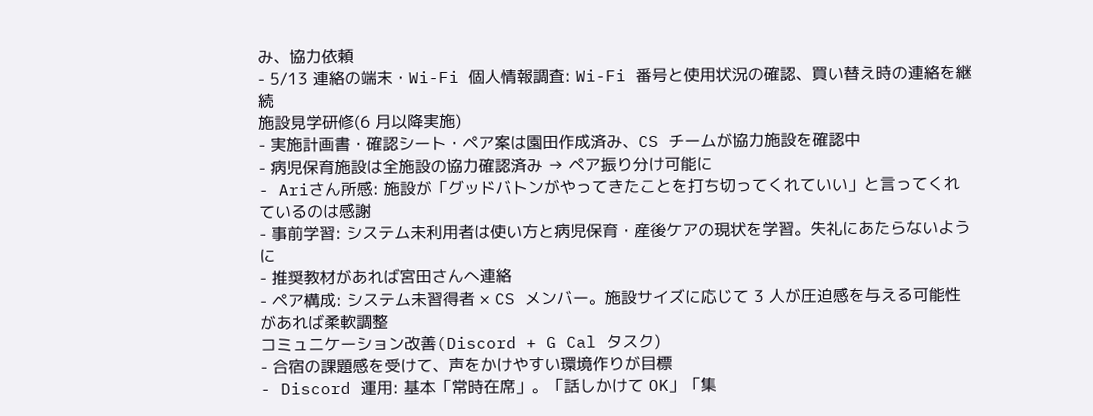み、協力依頼
- 5/13 連絡の端末・Wi-Fi 個人情報調査: Wi-Fi 番号と使用状況の確認、買い替え時の連絡を継続
施設見学研修(6 月以降実施)
- 実施計画書・確認シート・ペア案は園田作成済み、CS チームが協力施設を確認中
- 病児保育施設は全施設の協力確認済み → ペア振り分け可能に
- Ariさん所感: 施設が「グッドバトンがやってきたことを打ち切ってくれていい」と言ってくれているのは感謝
- 事前学習: システム未利用者は使い方と病児保育・産後ケアの現状を学習。失礼にあたらないように
- 推奨教材があれば宮田さんへ連絡
- ペア構成: システム未習得者 × CS メンバー。施設サイズに応じて 3 人が圧迫感を与える可能性があれば柔軟調整
コミュニケーション改善(Discord + G Cal タスク)
- 合宿の課題感を受けて、声をかけやすい環境作りが目標
- Discord 運用: 基本「常時在席」。「話しかけて OK」「集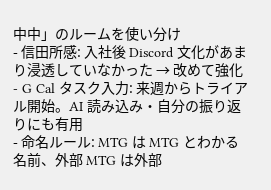中中」のルームを使い分け
- 信田所感: 入社後 Discord 文化があまり浸透していなかった → 改めて強化
- G Cal タスク入力: 来週からトライアル開始。AI 読み込み・自分の振り返りにも有用
- 命名ルール: MTG は MTG とわかる名前、外部 MTG は外部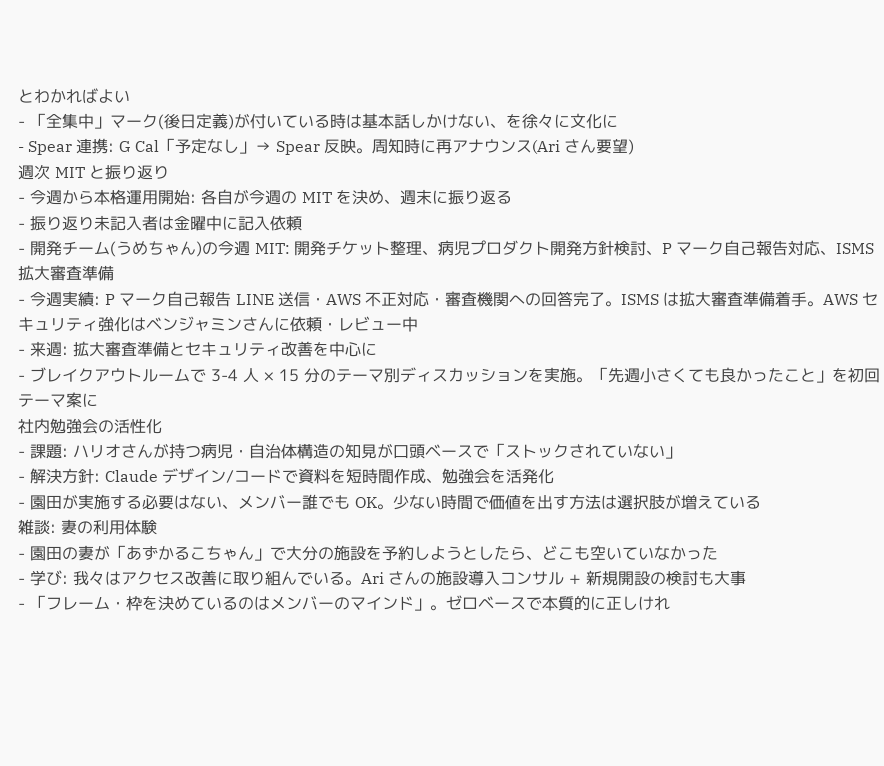とわかればよい
- 「全集中」マーク(後日定義)が付いている時は基本話しかけない、を徐々に文化に
- Spear 連携: G Cal「予定なし」→ Spear 反映。周知時に再アナウンス(Ari さん要望)
週次 MIT と振り返り
- 今週から本格運用開始: 各自が今週の MIT を決め、週末に振り返る
- 振り返り未記入者は金曜中に記入依頼
- 開発チーム(うめちゃん)の今週 MIT: 開発チケット整理、病児プロダクト開発方針検討、P マーク自己報告対応、ISMS 拡大審査準備
- 今週実績: P マーク自己報告 LINE 送信・AWS 不正対応・審査機関への回答完了。ISMS は拡大審査準備着手。AWS セキュリティ強化はベンジャミンさんに依頼・レビュー中
- 来週: 拡大審査準備とセキュリティ改善を中心に
- ブレイクアウトルームで 3-4 人 × 15 分のテーマ別ディスカッションを実施。「先週小さくても良かったこと」を初回テーマ案に
社内勉強会の活性化
- 課題: ハリオさんが持つ病児・自治体構造の知見が口頭ベースで「ストックされていない」
- 解決方針: Claude デザイン/コードで資料を短時間作成、勉強会を活発化
- 園田が実施する必要はない、メンバー誰でも OK。少ない時間で価値を出す方法は選択肢が増えている
雑談: 妻の利用体験
- 園田の妻が「あずかるこちゃん」で大分の施設を予約しようとしたら、どこも空いていなかった
- 学び: 我々はアクセス改善に取り組んでいる。Ari さんの施設導入コンサル + 新規開設の検討も大事
- 「フレーム・枠を決めているのはメンバーのマインド」。ゼロベースで本質的に正しけれ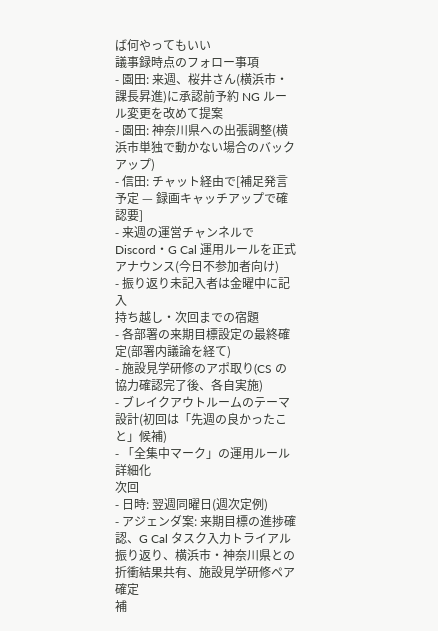ば何やってもいい
議事録時点のフォロー事項
- 園田: 来週、桜井さん(横浜市・課長昇進)に承認前予約 NG ルール変更を改めて提案
- 園田: 神奈川県への出張調整(横浜市単独で動かない場合のバックアップ)
- 信田: チャット経由で[補足発言予定 — 録画キャッチアップで確認要]
- 来週の運営チャンネルで Discord・G Cal 運用ルールを正式アナウンス(今日不参加者向け)
- 振り返り未記入者は金曜中に記入
持ち越し・次回までの宿題
- 各部署の来期目標設定の最終確定(部署内議論を経て)
- 施設見学研修のアポ取り(CS の協力確認完了後、各自実施)
- ブレイクアウトルームのテーマ設計(初回は「先週の良かったこと」候補)
- 「全集中マーク」の運用ルール詳細化
次回
- 日時: 翌週同曜日(週次定例)
- アジェンダ案: 来期目標の進捗確認、G Cal タスク入力トライアル振り返り、横浜市・神奈川県との折衝結果共有、施設見学研修ペア確定
補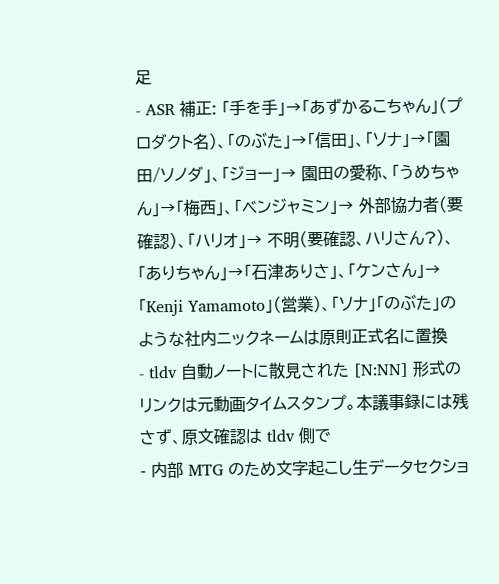足
- ASR 補正: 「手を手」→「あずかるこちゃん」(プロダクト名)、「のぶた」→「信田」、「ソナ」→「園田/ソノダ」、「ジョー」→ 園田の愛称、「うめちゃん」→「梅西」、「ベンジャミン」→ 外部協力者(要確認)、「ハリオ」→ 不明(要確認、ハリさん?)、「ありちゃん」→「石津ありさ」、「ケンさん」→「Kenji Yamamoto」(営業)、「ソナ」「のぶた」のような社内ニックネームは原則正式名に置換
- tldv 自動ノートに散見された [N:NN] 形式のリンクは元動画タイムスタンプ。本議事録には残さず、原文確認は tldv 側で
- 内部 MTG のため文字起こし生データセクショ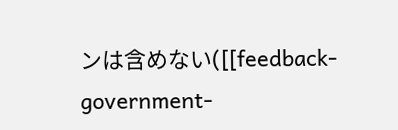ンは含めない([[feedback-government-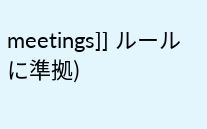meetings]] ルールに準拠)